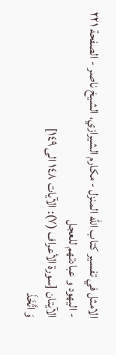الامثل في تفسير كتاب الله المنزل - مكارم الشيرازي، الشيخ ناصر - الصفحة ٢٢١ - اليهود و عبادتهم للعجل
الآيتان [سورة الأعراف (٧): الآيات ١٤٨ الى ١٤٩]
وَ اتَّخَذَ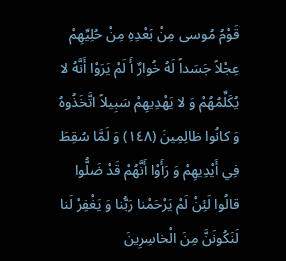قَوْمُ مُوسى مِنْ بَعْدِهِ مِنْ حُلِيِّهِمْ عِجْلاً جَسَداً لَهُ خُوارٌ أَ لَمْ يَرَوْا أَنَّهُ لا يُكَلِّمُهُمْ وَ لا يَهْدِيهِمْ سَبِيلاً اتَّخَذُوهُ وَ كانُوا ظالِمِينَ (١٤٨) وَ لَمَّا سُقِطَ فِي أَيْدِيهِمْ وَ رَأَوْا أَنَّهُمْ قَدْ ضَلُّوا قالُوا لَئِنْ لَمْ يَرْحَمْنا رَبُّنا وَ يَغْفِرْ لَنا لَنَكُونَنَّ مِنَ الْخاسِرِينَ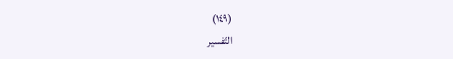(١٤٩)
التّفسير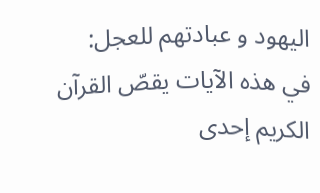اليهود و عبادتهم للعجل:
في هذه الآيات يقصّ القرآن الكريم إحدى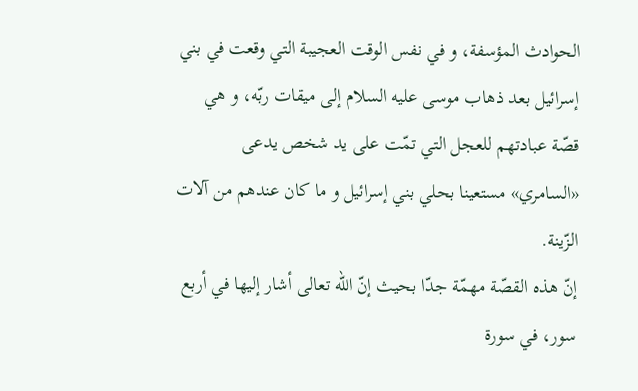الحوادث المؤسفة، و في نفس الوقت العجيبة التي وقعت في بني إسرائيل بعد ذهاب موسى عليه السلام إلى ميقات ربّه، و هي قصّة عبادتهم للعجل التي تمّت على يد شخص يدعى «السامري» مستعينا بحلي بني إسرائيل و ما كان عندهم من آلات الزّينة.
إنّ هذه القصّة مهمّة جدّا بحيث إنّ اللّه تعالى أشار إليها في أربع سور، في سورة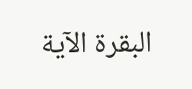البقرة الآية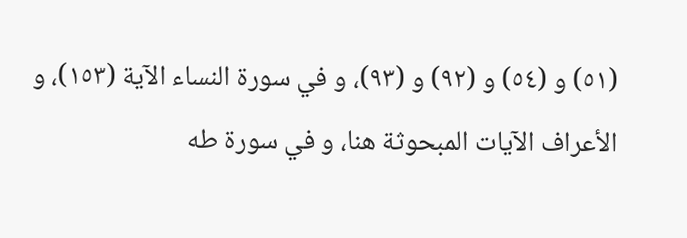(٥١) و (٥٤) و (٩٢) و (٩٣)، و في سورة النساء الآية (١٥٣)، و الأعراف الآيات المبحوثة هنا، و في سورة طه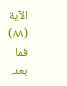الآية (٨٨) فما بعد.